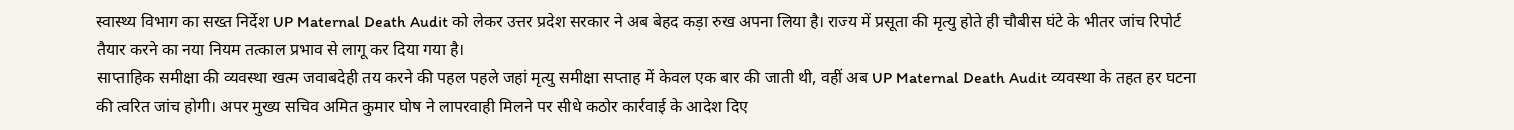स्वास्थ्य विभाग का सख्त निर्देश UP Maternal Death Audit को लेकर उत्तर प्रदेश सरकार ने अब बेहद कड़ा रुख अपना लिया है। राज्य में प्रसूता की मृत्यु होते ही चौबीस घंटे के भीतर जांच रिपोर्ट तैयार करने का नया नियम तत्काल प्रभाव से लागू कर दिया गया है।
साप्ताहिक समीक्षा की व्यवस्था खत्म जवाबदेही तय करने की पहल पहले जहां मृत्यु समीक्षा सप्ताह में केवल एक बार की जाती थी, वहीं अब UP Maternal Death Audit व्यवस्था के तहत हर घटना की त्वरित जांच होगी। अपर मुख्य सचिव अमित कुमार घोष ने लापरवाही मिलने पर सीधे कठोर कार्रवाई के आदेश दिए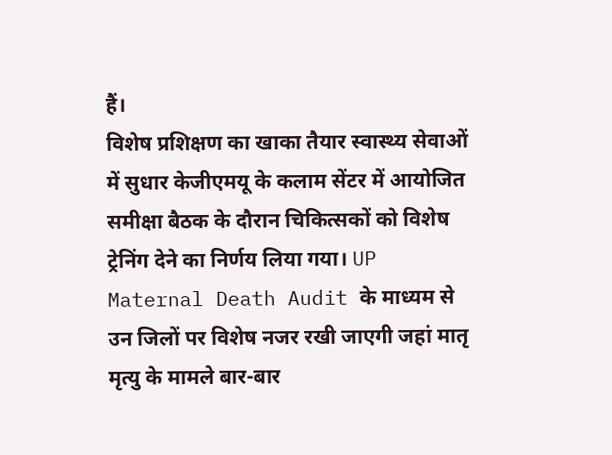हैं।
विशेष प्रशिक्षण का खाका तैयार स्वास्थ्य सेवाओं में सुधार केजीएमयू के कलाम सेंटर में आयोजित समीक्षा बैठक के दौरान चिकित्सकों को विशेष ट्रेनिंग देने का निर्णय लिया गया। UP Maternal Death Audit के माध्यम से उन जिलों पर विशेष नजर रखी जाएगी जहां मातृ मृत्यु के मामले बार-बार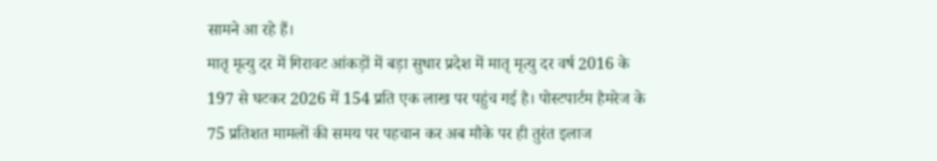सामने आ रहे हैं।
मातृ मृत्यु दर में गिरावट आंकड़ों में बड़ा सुधार प्रदेश में मातृ मृत्यु दर वर्ष 2016 के 197 से घटकर 2026 में 154 प्रति एक लाख पर पहुंच गई है। पोस्टपार्टम हैमरेज के 75 प्रतिशत मामलों की समय पर पहचान कर अब मौके पर ही तुरंत इलाज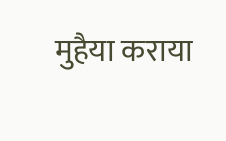मुहैया कराया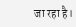जा रहा है।